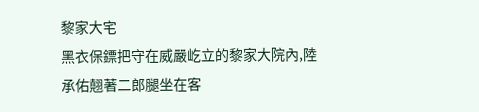黎家大宅
黑衣保鏢把守在威嚴屹立的黎家大院內,陸承佑翹著二郎腿坐在客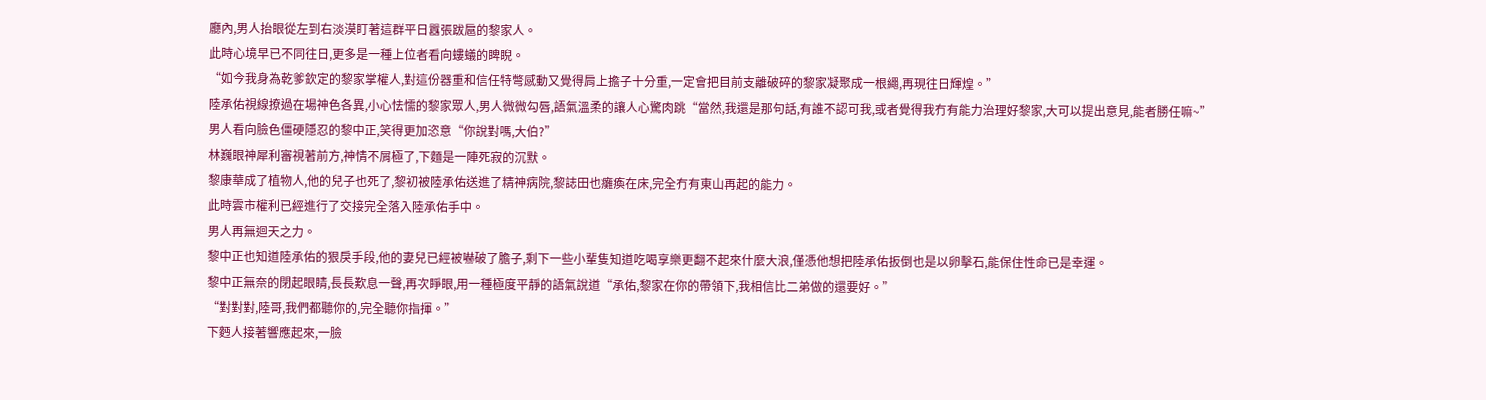廳內,男人抬眼從左到右淡漠盯著這群平日囂張跋扈的黎家人。
此時心境早已不同往日,更多是一種上位者看向螻蟻的睥睨。
“如今我身為乾爹欽定的黎家掌權人,對這份器重和信任特彆感動又覺得肩上擔子十分重,一定會把目前支離破碎的黎家凝聚成一根繩,再現往日輝煌。”
陸承佑視線撩過在場神色各異,小心怯懦的黎家眾人,男人微微勾唇,語氣溫柔的讓人心驚肉跳“當然,我還是那句話,有誰不認可我,或者覺得我冇有能力治理好黎家,大可以提出意見,能者勝任嘛~”
男人看向臉色僵硬隱忍的黎中正,笑得更加恣意“你說對嗎,大伯?”
林巍眼神犀利審視著前方,神情不屑極了,下麵是一陣死寂的沉默。
黎康華成了植物人,他的兒子也死了,黎初被陸承佑送進了精神病院,黎誌田也癱瘓在床,完全冇有東山再起的能力。
此時雲市權利已經進行了交接完全落入陸承佑手中。
男人再無迴天之力。
黎中正也知道陸承佑的狠戾手段,他的妻兒已經被嚇破了膽子,剩下一些小輩隻知道吃喝享樂更翻不起來什麼大浪,僅憑他想把陸承佑扳倒也是以卵擊石,能保住性命已是幸運。
黎中正無奈的閉起眼睛,長長歎息一聲,再次睜眼,用一種極度平靜的語氣說道“承佑,黎家在你的帶領下,我相信比二弟做的還要好。”
“對對對,陸哥,我們都聽你的,完全聽你指揮。”
下麪人接著響應起來,一臉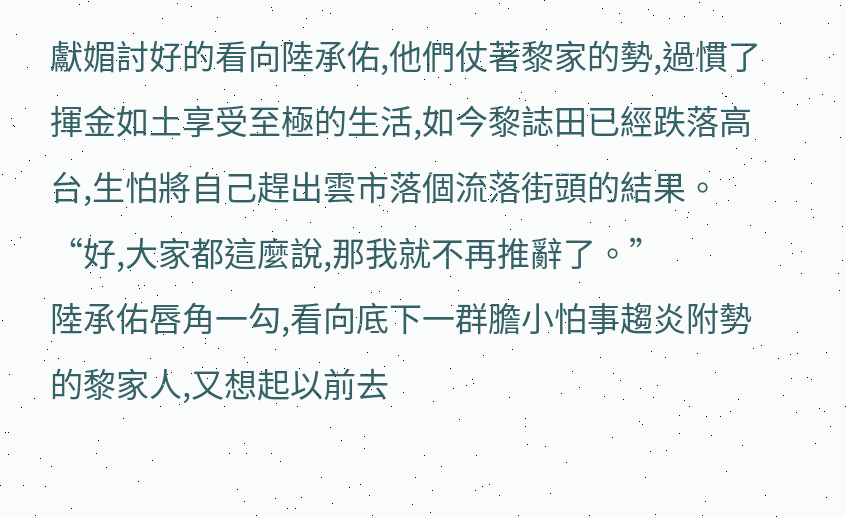獻媚討好的看向陸承佑,他們仗著黎家的勢,過慣了揮金如土享受至極的生活,如今黎誌田已經跌落高台,生怕將自己趕出雲市落個流落街頭的結果。
“好,大家都這麼說,那我就不再推辭了。”
陸承佑唇角一勾,看向底下一群膽小怕事趨炎附勢的黎家人,又想起以前去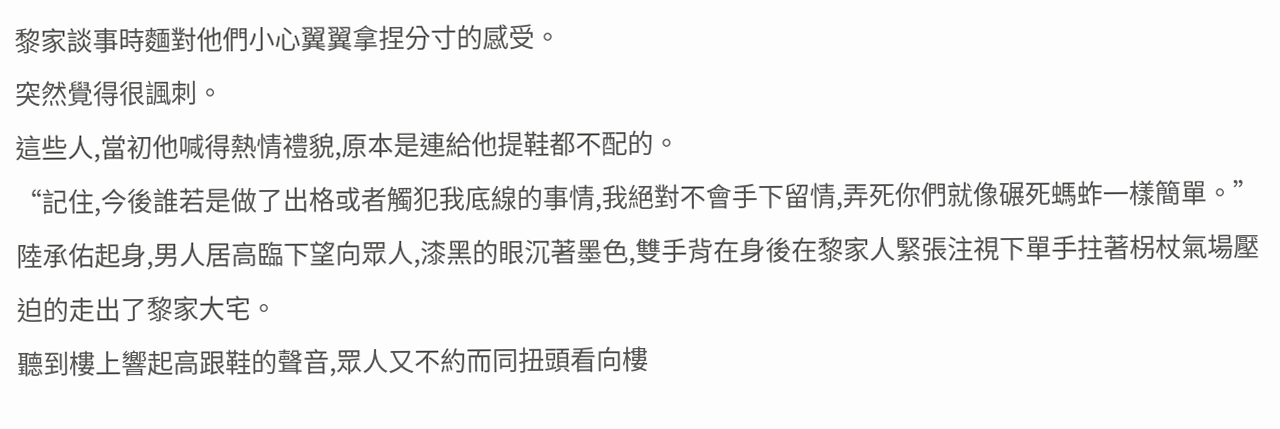黎家談事時麵對他們小心翼翼拿捏分寸的感受。
突然覺得很諷刺。
這些人,當初他喊得熱情禮貌,原本是連給他提鞋都不配的。
“記住,今後誰若是做了出格或者觸犯我底線的事情,我絕對不會手下留情,弄死你們就像碾死螞蚱一樣簡單。”
陸承佑起身,男人居高臨下望向眾人,漆黑的眼沉著墨色,雙手背在身後在黎家人緊張注視下單手拄著柺杖氣場壓迫的走出了黎家大宅。
聽到樓上響起高跟鞋的聲音,眾人又不約而同扭頭看向樓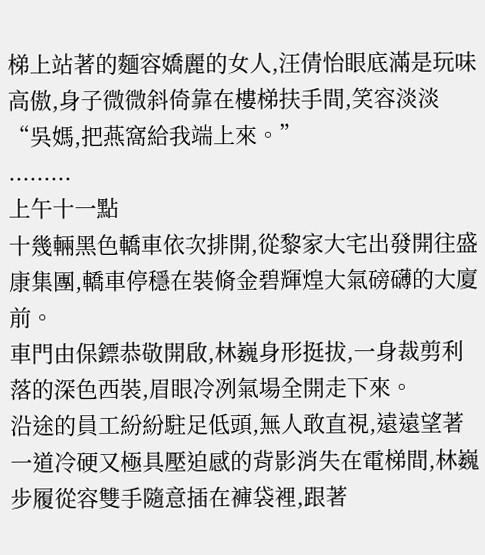梯上站著的麵容嬌麗的女人,汪倩怡眼底滿是玩味高傲,身子微微斜倚靠在樓梯扶手間,笑容淡淡“吳媽,把燕窩給我端上來。”
.........
上午十一點
十幾輛黑色轎車依次排開,從黎家大宅出發開往盛康集團,轎車停穩在裝脩金碧輝煌大氣磅礴的大廈前。
車門由保鏢恭敬開啟,林巍身形挺拔,一身裁剪利落的深色西裝,眉眼冷冽氣場全開走下來。
沿途的員工紛紛駐足低頭,無人敢直視,遠遠望著一道冷硬又極具壓迫感的背影消失在電梯間,林巍步履從容雙手隨意插在褲袋裡,跟著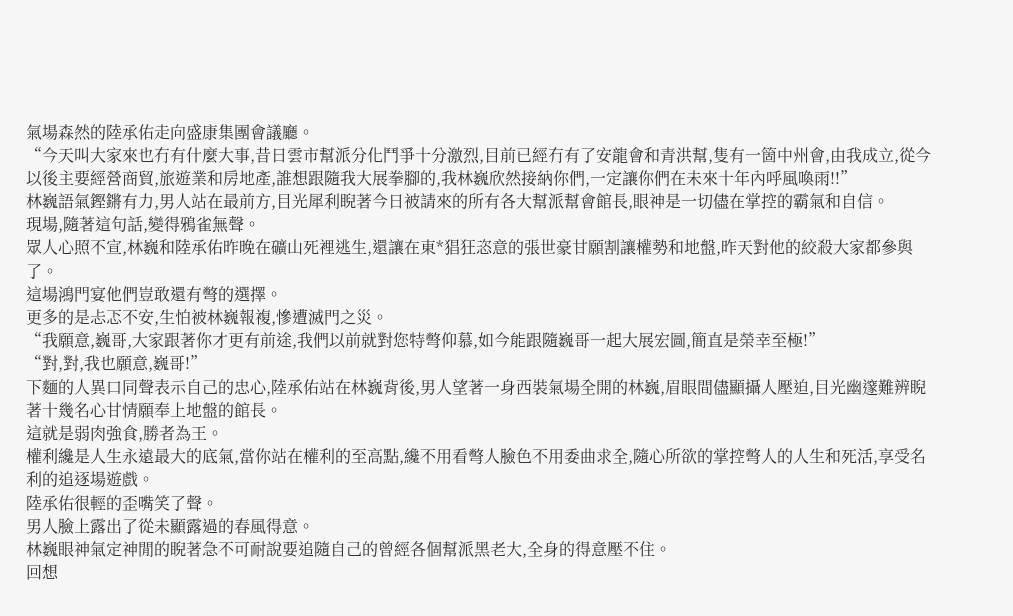氣場森然的陸承佑走向盛康集團會議廳。
“今天叫大家來也冇有什麼大事,昔日雲市幫派分化鬥爭十分激烈,目前已經冇有了安龍會和青洪幫,隻有一箇中州會,由我成立,從今以後主要經營商貿,旅遊業和房地產,誰想跟隨我大展拳腳的,我林巍欣然接納你們,一定讓你們在未來十年內呼風喚雨!!”
林巍語氣鏗鏘有力,男人站在最前方,目光犀利睨著今日被請來的所有各大幫派幫會館長,眼神是一切儘在掌控的霸氣和自信。
現場,隨著這句話,變得鴉雀無聲。
眾人心照不宣,林巍和陸承佑昨晚在礦山死裡逃生,還讓在東*猖狂恣意的張世豪甘願割讓權勢和地盤,昨天對他的絞殺大家都參與了。
這場鴻門宴他們豈敢還有彆的選擇。
更多的是忐忑不安,生怕被林巍報複,慘遭滅門之災。
“我願意,巍哥,大家跟著你才更有前途,我們以前就對您特彆仰慕,如今能跟隨巍哥一起大展宏圖,簡直是榮幸至極!”
“對,對,我也願意,巍哥!”
下麵的人異口同聲表示自己的忠心,陸承佑站在林巍背後,男人望著一身西裝氣場全開的林巍,眉眼間儘顯攝人壓迫,目光幽邃難辨睨著十幾名心甘情願奉上地盤的館長。
這就是弱肉強食,勝者為王。
權利纔是人生永遠最大的底氣,當你站在權利的至高點,纔不用看彆人臉色不用委曲求全,隨心所欲的掌控彆人的人生和死活,享受名利的追逐場遊戲。
陸承佑很輕的歪嘴笑了聲。
男人臉上露出了從未顯露過的春風得意。
林巍眼神氣定神閒的睨著急不可耐說要追隨自己的曾經各個幫派黑老大,全身的得意壓不住。
回想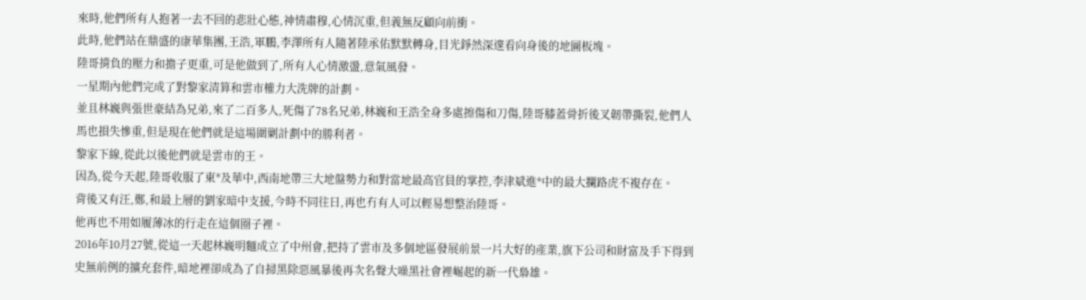來時,他們所有人抱著一去不回的悲壯心態,神情肅穆,心情沉重,但義無反顧向前衝。
此時,他們站在鼎盛的康華集團,王浩,軍鵬,李澤所有人隨著陸承佑默默轉身,目光錚然深邃看向身後的地圖板塊。
陸哥揹負的壓力和擔子更重,可是他做到了,所有人心情激盪,意氣風發。
一星期內他們完成了對黎家清算和雲市權力大洗牌的計劃。
並且林巍與張世豪結為兄弟,來了二百多人,死傷了78名兄弟,林巍和王浩全身多處擦傷和刀傷,陸哥膝蓋骨折後叉韌帶撕裂,他們人馬也損失慘重,但是現在他們就是這場圍剿計劃中的勝利者。
黎家下線,從此以後他們就是雲市的王。
因為,從今天起,陸哥收服了東*及華中,西南地帶三大地盤勢力和對當地最高官員的掌控,李津斌進*中的最大攔路虎不複存在。
背後又有汪,鄭,和最上層的劉家暗中支援,今時不同往日,再也冇有人可以輕易想整治陸哥。
他再也不用如履薄冰的行走在這個圈子裡。
2016年10月27號,從這一天起林巍明麵成立了中州會,把持了雲市及多個地區發展前景一片大好的產業,旗下公司和財富及手下得到史無前例的擴充套件,暗地裡卻成為了自掃黑除惡風暴後再次名聲大噪黑社會裡崛起的新一代梟雄。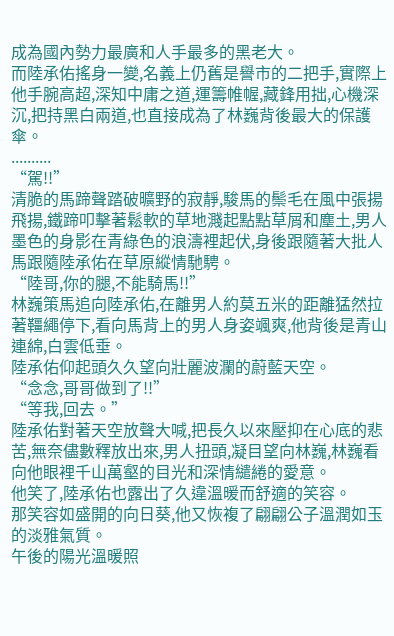成為國內勢力最廣和人手最多的黑老大。
而陸承佑搖身一變,名義上仍舊是譽市的二把手,實際上他手腕高超,深知中庸之道,運籌帷幄,藏鋒用拙,心機深沉,把持黑白兩道,也直接成為了林巍背後最大的保護傘。
..........
“駕!!”
清脆的馬蹄聲踏破曠野的寂靜,駿馬的鬃毛在風中張揚飛揚,鐵蹄叩擊著鬆軟的草地濺起點點草屑和塵土,男人墨色的身影在青綠色的浪濤裡起伏,身後跟隨著大批人馬跟隨陸承佑在草原縱情馳騁。
“陸哥,你的腿,不能騎馬!!”
林巍策馬追向陸承佑,在離男人約莫五米的距離猛然拉著韁繩停下,看向馬背上的男人身姿颯爽,他背後是青山連綿,白雲低垂。
陸承佑仰起頭久久望向壯麗波瀾的蔚藍天空。
“念念,哥哥做到了!!”
“等我,回去。”
陸承佑對著天空放聲大喊,把長久以來壓抑在心底的悲苦,無奈儘數釋放出來,男人扭頭,凝目望向林巍,林巍看向他眼裡千山萬壑的目光和深情繾綣的愛意。
他笑了,陸承佑也露出了久違溫暖而舒適的笑容。
那笑容如盛開的向日葵,他又恢複了翩翩公子溫潤如玉的淡雅氣質。
午後的陽光溫暖照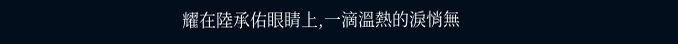耀在陸承佑眼睛上,一滴溫熱的淚悄無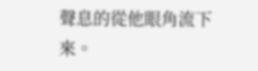聲息的從他眼角流下來。